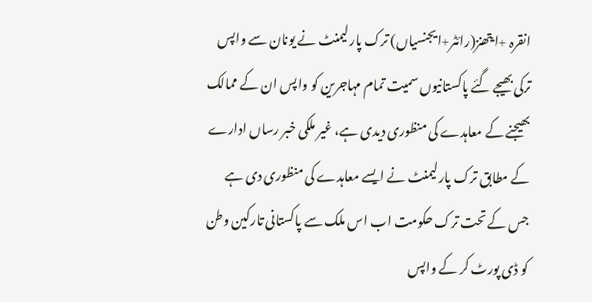انقرہ +ایتھنز(رائٹر+ایجنسیاں) ترک پارلیمنٹ نے یونان سے واپس ترکی بھیجے گئے پاکستانیوں سمیت تمام مہاجرین کو واپس ان کے ممالک بھیجنے کے معاہدے کی منظوری دیدی ہے، غیر ملکی خبر رساں ادارے کے مطابق ترک پارلیمنٹ نے ایسے معاہدے کی منظوری دی ہے جس کے تحت ترک حکومت اب اس ملک سے پاکستانی تارکین وطن کو ڈی پورٹ کر کے واپس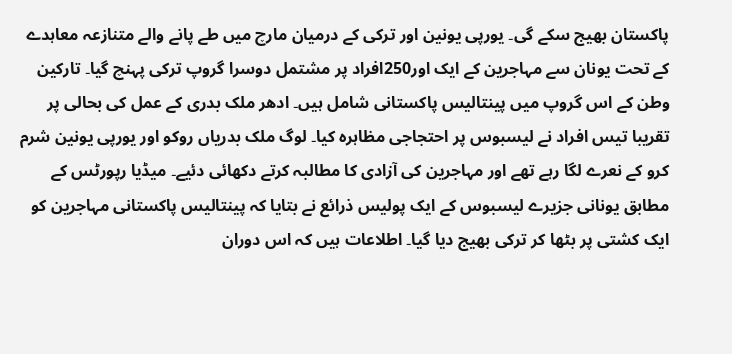پاکستان بھیج سکے گی۔ یورپی یونین اور ترکی کے درمیان مارچ میں طے پانے والے متنازعہ معاہدے کے تحت یونان سے مہاجرین کے ایک اور250افراد پر مشتمل دوسرا گروپ ترکی پہنچ گیا۔ تارکین وطن کے اس گروپ میں پینتالیس پاکستانی شامل ہیں۔ ادھر ملک بدری کے عمل کی بحالی پر تقریبا تیس افراد نے لیسبوس پر احتجاجی مظاہرہ کیا۔ لوگ ملک بدریاں روکو اور یورپی یونین شرم کرو کے نعرے لگا رہے تھے اور مہاجرین کی آزادی کا مطالبہ کرتے دکھائی دئیے۔ میڈیا رپورٹس کے مطابق یونانی جزیرے لیسبوس کے ایک پولیس ذرائع نے بتایا کہ پینتالیس پاکستانی مہاجرین کو ایک کشتی پر بٹھا کر ترکی بھیج دیا گیا۔ اطلاعات ہیں کہ اس دوران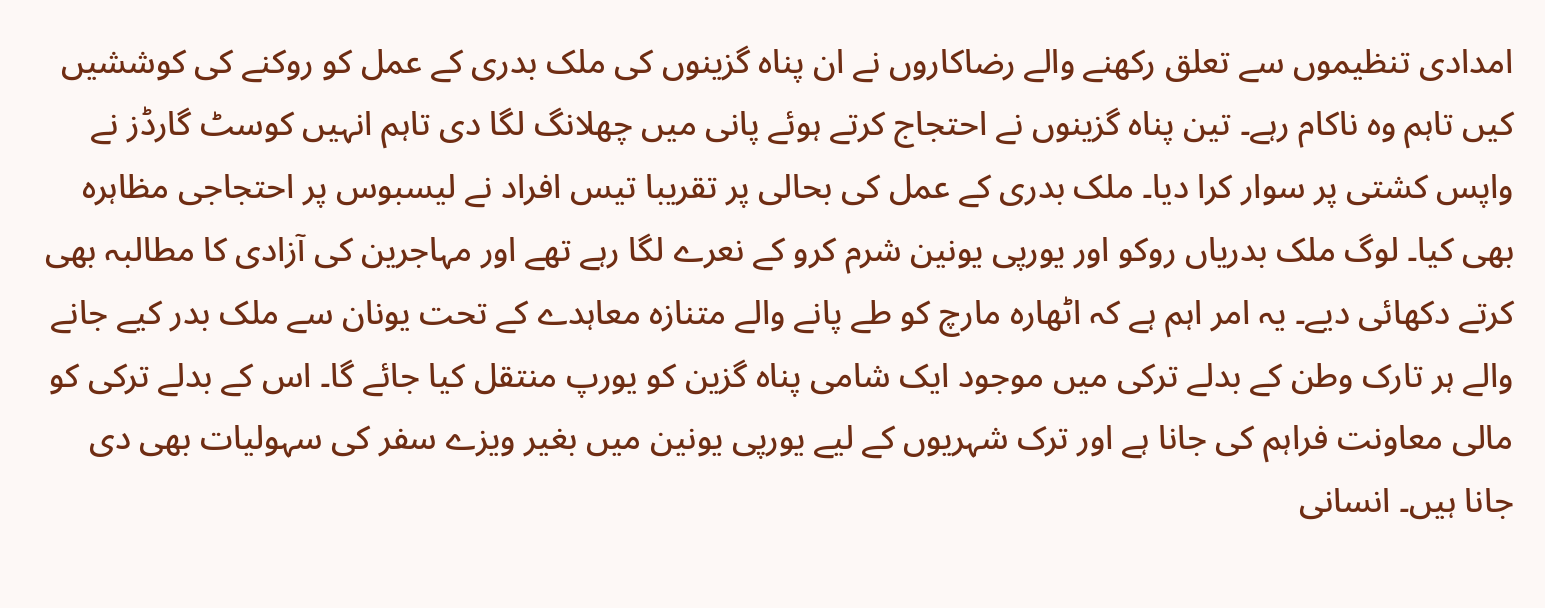امدادی تنظیموں سے تعلق رکھنے والے رضاکاروں نے ان پناہ گزینوں کی ملک بدری کے عمل کو روکنے کی کوششیں کیں تاہم وہ ناکام رہے۔ تین پناہ گزینوں نے احتجاج کرتے ہوئے پانی میں چھلانگ لگا دی تاہم انہیں کوسٹ گارڈز نے واپس کشتی پر سوار کرا دیا۔ ملک بدری کے عمل کی بحالی پر تقریبا تیس افراد نے لیسبوس پر احتجاجی مظاہرہ بھی کیا۔ لوگ ملک بدریاں روکو اور یورپی یونین شرم کرو کے نعرے لگا رہے تھے اور مہاجرین کی آزادی کا مطالبہ بھی کرتے دکھائی دیے۔ یہ امر اہم ہے کہ اٹھارہ مارچ کو طے پانے والے متنازہ معاہدے کے تحت یونان سے ملک بدر کیے جانے والے ہر تارک وطن کے بدلے ترکی میں موجود ایک شامی پناہ گزین کو یورپ منتقل کیا جائے گا۔ اس کے بدلے ترکی کو مالی معاونت فراہم کی جانا ہے اور ترک شہریوں کے لیے یورپی یونین میں بغیر ویزے سفر کی سہولیات بھی دی جانا ہیں۔ انسانی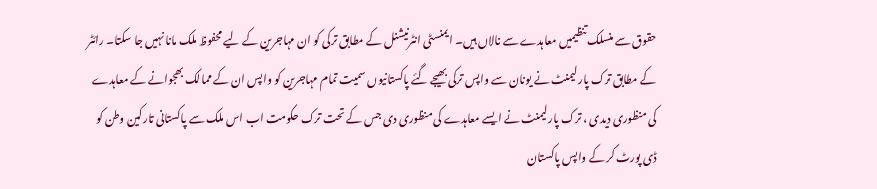حقوق سے منسلک تنظیمیں معاہدے سے نالاں ہیں۔ ایمنسٹی انٹرنیشنل کے مطابق ترکی کو ان مہاجرین کے لیے محفوظ ملک مانا نہیں جا سکتا۔ رائٹر کے مطابق ترک پارلیمنٹ نے یونان سے واپس ترکی بھیجے گئے پاکستانیوں سمیت تمام مہاجرین کو واپس ان کے ممالک بھجوانے کے معاہدے کی منظوری دیدی ، ترک پارلیمنٹ نے ایسے معاہدے کی منظوری دی جس کے تحت ترک حکومت اب اس ملک سے پاکستانی تارکین وطن کو ڈی پورٹ کر کے واپس پاکستان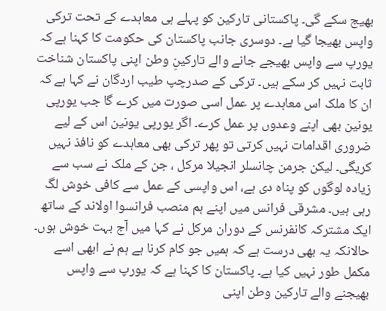بھیج سکے گی۔ پاکستانی تارکین کو پہلے ہی معاہدے کے تحت ترکی واپس بھیجا گیا ہے۔ دوسری جانب پاکستان کی حکومت کا کہنا ہے کہ یورپ سے واپس بھیجے جانے والے تارکینِ وطن اپنی پاکستان شناخت ثابت نہیں کر سکے ہیں۔ ترکی کے صدرچپ طیب اردگان نے کہا ہے کہ ان کا ملک اس معاہدے پر عمل اسی صورت میں کرے گا جب یورپی یونین بھی اپنے وعدوں پر عمل کرے۔ اگر یورپی یونین اس کے لیے ضروری اقدامات نہیں کرتی تو پھر ترکی بھی معاہدے کو نافذ نہیں کریگی۔ لیکن جرمن چانسلر انجیلا مرکل ، جن کے ملک نے سب سے زیادہ لوگوں کو پناہ دی ہے، اس واپسی کے عمل سے کافی خوش لگ رہی ہیں۔ مشرقی فرانس میں اپنے ہم منصب فرانسوا اولاند کے ساتھ ایک مشترکہ کانفرنس کے دوران مرکل نے کہا میں آج بہت خوش ہوں۔ حالانکہ یہ بھی درست ہے کہ ہمیں جو کام کرنا ہے ہم نے ابھی اسے مکمل طور نہیں کیا ہے۔ پاکستان کا کہنا ہے کہ یورپ سے واپس بھیجنے والے تارکین وطن اپنی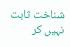شناخت ثابت نہیں کر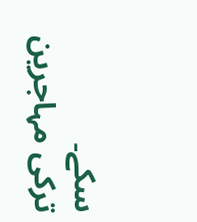سکے۔
ترکی مہاجرین